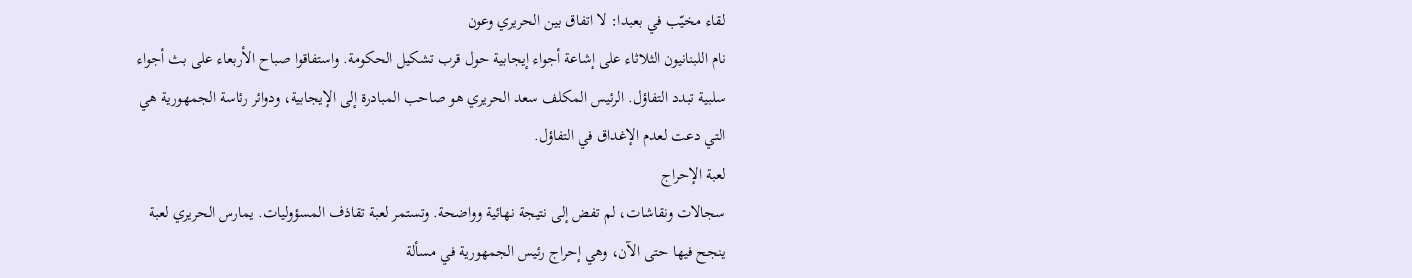لقاء مخيّب في بعبدا: لا اتفاق بين الحريري وعون
نام اللبنانيون الثلاثاء على إشاعة أجواء إيجابية حول قرب تشكيل الحكومة. واستفاقوا صباح الأربعاء على بث أجواء سلبية تبدد التفاؤل. الرئيس المكلف سعد الحريري هو صاحب المبادرة إلى الإيجابية، ودوائر رئاسة الجمهورية هي التي دعت لعدم الإغداق في التفاؤل.
لعبة الإحراج
سجالات ونقاشات، لم تفض إلى نتيجة نهائية وواضحة. وتستمر لعبة تقاذف المسؤوليات. يمارس الحريري لعبة ينجح فيها حتى الآن، وهي إحراج رئيس الجمهورية في مسألة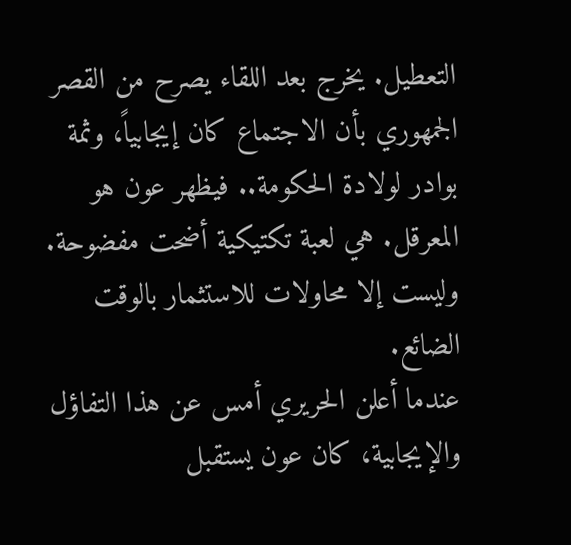التعطيل. يخرج بعد اللقاء يصرح من القصر الجمهوري بأن الاجتماع كان إيجابياً، وثمة بوادر لولادة الحكومة.. فيظهر عون هو المعرقل. هي لعبة تكتيكية أضحت مفضوحة. وليست إلا محاولات للاستثمار بالوقت الضائع.
عندما أعلن الحريري أمس عن هذا التفاؤل والإيجابية، كان عون يستقبل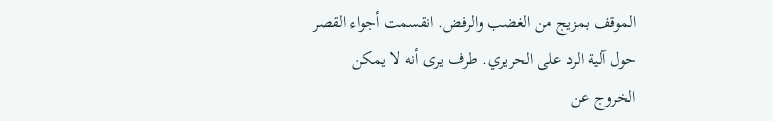الموقف بمزيج من الغضب والرفض. انقسمت أجواء القصر حول آلية الرد على الحريري. طرف يرى أنه لا يمكن الخروج عن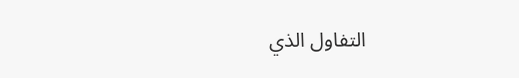التفاول الذي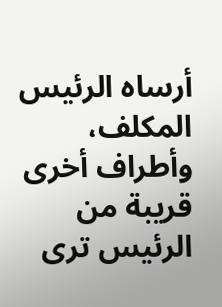أرساه الرئيس المكلف، وأطراف أخرى قريبة من الرئيس ترى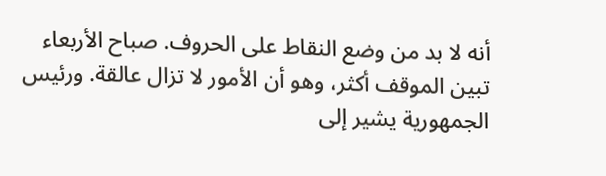أنه لا بد من وضع النقاط على الحروف. صباح الأربعاء تبين الموقف أكثر، وهو أن الأمور لا تزال عالقة. ورئيس الجمهورية يشير إلى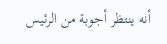أنه ينتظر أجوبة من الرئيس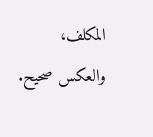المكلف، والعكس صحيح.